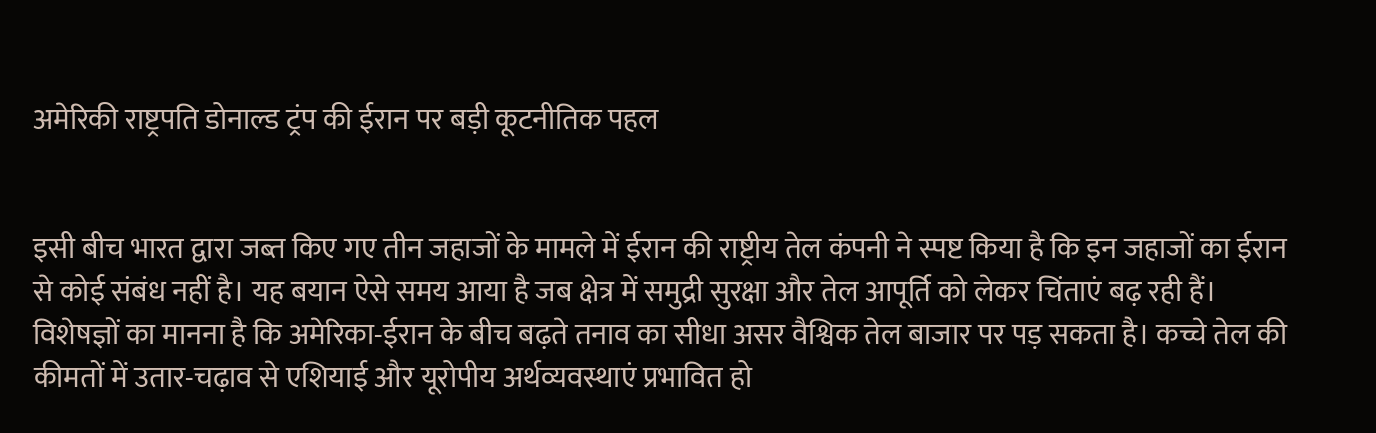अमेरिकी राष्ट्रपति डोनाल्ड ट्रंप की ईरान पर बड़ी कूटनीतिक पहल


इसी बीच भारत द्वारा जब्त किए गए तीन जहाजों के मामले में ईरान की राष्ट्रीय तेल कंपनी ने स्पष्ट किया है कि इन जहाजों का ईरान से कोई संबंध नहीं है। यह बयान ऐसे समय आया है जब क्षेत्र में समुद्री सुरक्षा और तेल आपूर्ति को लेकर चिंताएं बढ़ रही हैं।
विशेषज्ञों का मानना है कि अमेरिका-ईरान के बीच बढ़ते तनाव का सीधा असर वैश्विक तेल बाजार पर पड़ सकता है। कच्चे तेल की कीमतों में उतार-चढ़ाव से एशियाई और यूरोपीय अर्थव्यवस्थाएं प्रभावित हो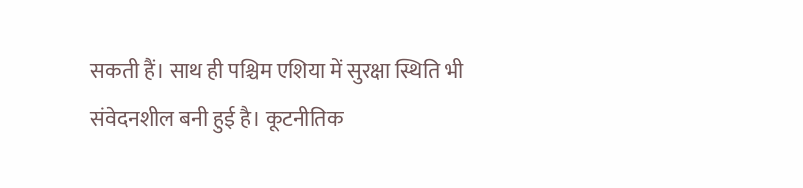सकती हैं। साथ ही पश्चिम एशिया में सुरक्षा स्थिति भी संवेदनशील बनी हुई है। कूटनीतिक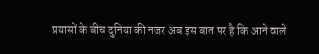प्रयासों के बीच दुनिया की नजर अब इस बात पर है कि आने वाले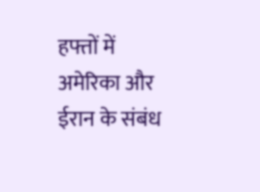हफ्तों में अमेरिका और ईरान के संबंध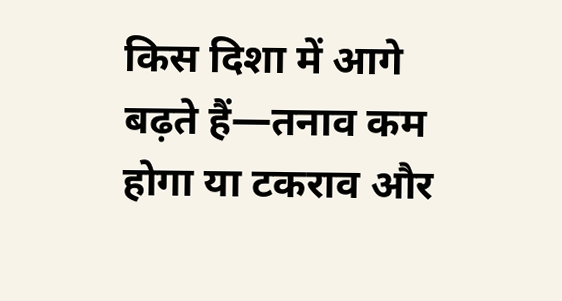किस दिशा में आगे बढ़ते हैं—तनाव कम होगा या टकराव और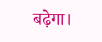बढ़ेगा।